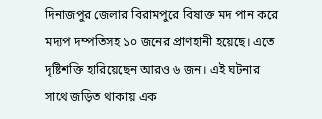দিনাজপুর জেলার বিরামপুরে বিষাক্ত মদ পান করে মদ্যপ দম্পতিসহ ১০ জনের প্রাণহানী হয়েছে। এতে দৃষ্টিশক্তি হারিয়েছেন আরও ৬ জন। এই ঘটনার সাথে জড়িত থাকায় এক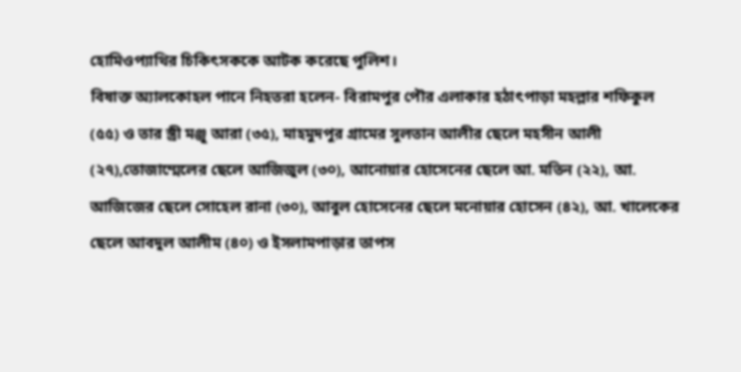হোমিওপ্যাথির চিকিৎসককে আটক করেছে পুলিশ।
বিষাক্ত অ্যালকোহল পানে নিহতরা হলেন- বিরামপুর পৌর এলাকার হঠাৎপাড়া মহল্লার শফিকুল (৫৫) ও তার স্ত্রী মঞ্জু আরা (৩৫), মাহমুদপুর গ্রামের সুলতান আলীর ছেলে মহসীন আলী (২৭),তোজাম্মেলের ছেলে আজিজুল (৩০), আনোয়ার হোসেনের ছেলে আ. মতিন (২২), আ. আজিজের ছেলে সোহেল রানা (৩০), আবুল হোসেনের ছেলে মনোয়ার হোসেন (৪২), আ. খালেকের ছেলে আবদুল আলীম (৪০) ও ইসলামপাড়ার তাপস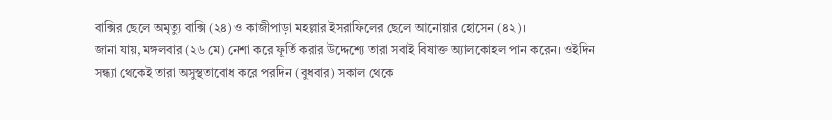বাক্সির ছেলে অমৃত্যু বাক্সি (২৪) ও কাজীপাড়া মহল্লার ইসরাফিলের ছেলে আনোয়ার হোসেন (৪২)।
জানা যায়, মঙ্গলবার (২৬ মে) নেশা করে ফূর্তি করার উদ্দেশ্যে তারা সবাই বিষাক্ত অ্যালকোহল পান করেন। ওইদিন সন্ধ্যা থেকেই তারা অসুস্থতাবোধ করে পরদিন (বুধবার) সকাল থেকে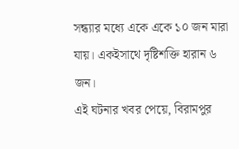সন্ধ্যার মধ্যে একে একে ১০ জন মারা যায়। একইসাথে দৃষ্টিশক্তি হারান ৬ জন।
এই ঘটনার খবর পেয়ে, বিরামপুর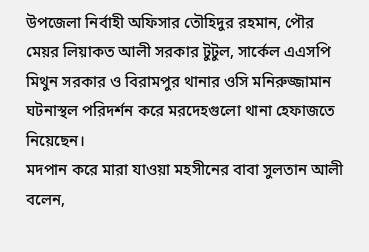উপজেলা নির্বাহী অফিসার তৌহিদুর রহমান, পৌর মেয়র লিয়াকত আলী সরকার টুটুল, সার্কেল এএসপি মিথুন সরকার ও বিরামপুর থানার ওসি মনিরুজ্জামান ঘটনাস্থল পরিদর্শন করে মরদেহগুলো থানা হেফাজতে নিয়েছেন।
মদপান করে মারা যাওয়া মহসীনের বাবা সুলতান আলী বলেন,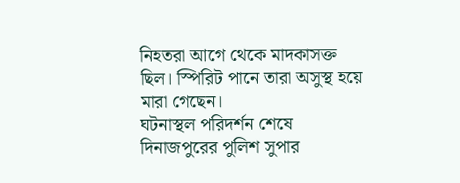নিহতরা আগে থেকে মাদকাসক্ত ছিল। স্পিরিট পানে তারা অসুস্থ হয়ে মারা গেছেন।
ঘটনাস্থল পরিদর্শন শেষে দিনাজপুরের পুলিশ সুপার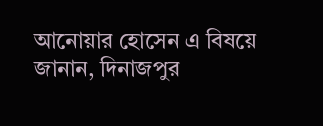আনোয়ার হোসেন এ বিষয়ে জানান, দিনাজপুর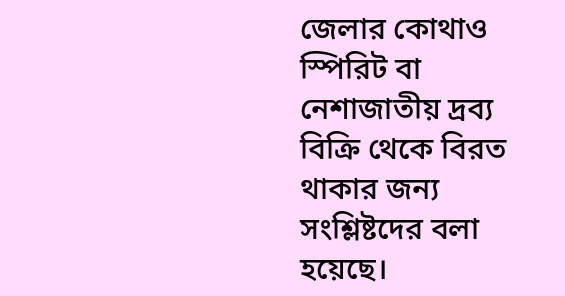জেলার কোথাও স্পিরিট বা নেশাজাতীয় দ্রব্য বিক্রি থেকে বিরত থাকার জন্য সংশ্লিষ্টদের বলা হয়েছে।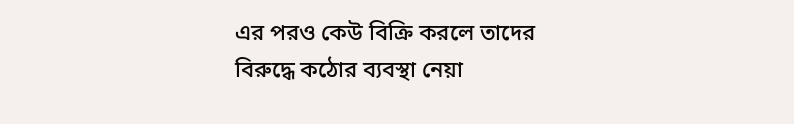এর পরও কেউ বিক্রি করলে তাদের বিরুদ্ধে কঠোর ব্যবস্থা নেয়া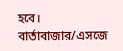হবে।
বার্তাবাজার/এসজে